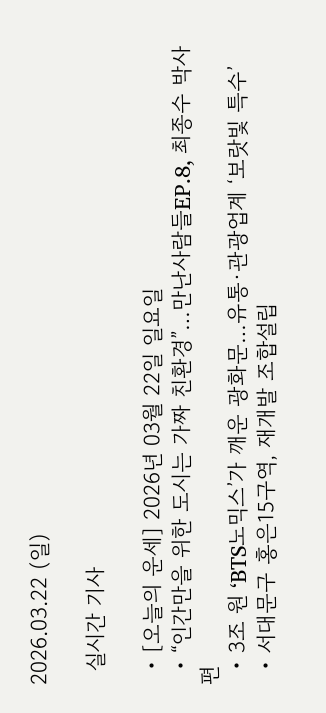2026.03.22 (일)

  실시간 기사

  • [오늘의 운세] 2026년 03월 22일 일요일
  • “인간만을 위한 도시는 가짜 친환경”…만난사람들EP.8, 최종수 박사편
  • 3조 원 ‘BTS노믹스’가 깨운 광화문…유통·관광업계 ‘보랏빛 특수’
  • 서대문구 홍은15구역, 재개발 조합설립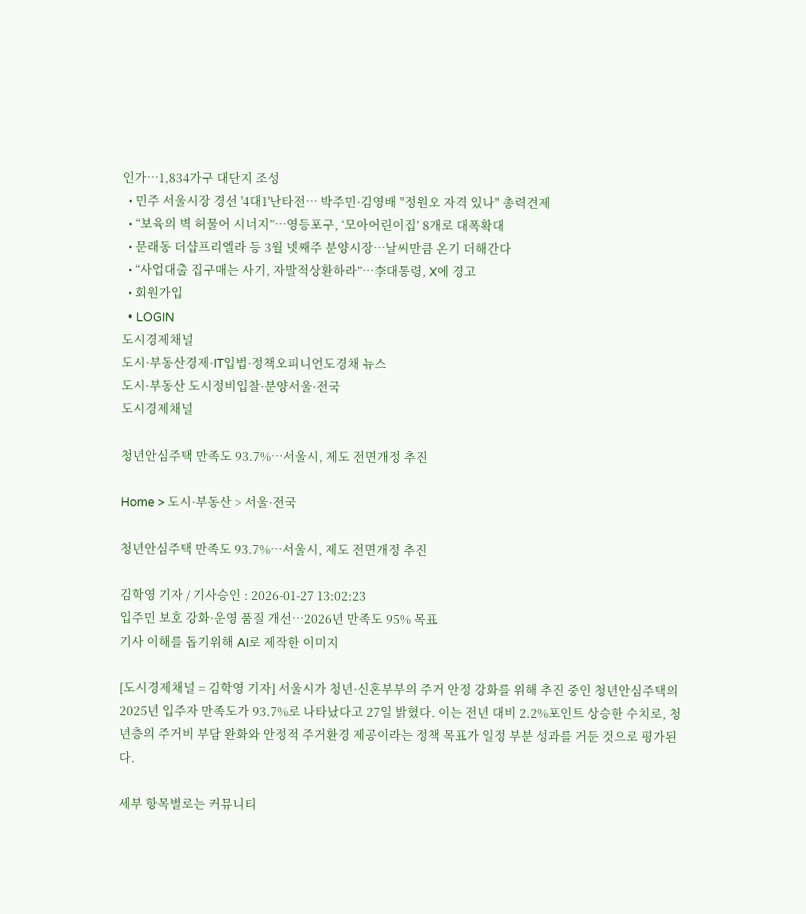인가…1,834가구 대단지 조성
  • 민주 서울시장 경선 '4대1'난타전… 박주민·김영배 "정원오 자격 있나" 총력견제
  • “보육의 벽 허물어 시너지”…영등포구, ‘모아어린이집’ 8개로 대폭확대
  • 문래동 더샵프리엘라 등 3월 넷째주 분양시장…날씨만큼 온기 더해간다
  • “사업대출 집구매는 사기, 자발적상환하라”…李대통령, X에 경고
  • 회원가입
  • LOGIN
도시경제채널
도시·부동산경제·IT입법·정책오피니언도경채 뉴스
도시·부동산 도시정비입찰·분양서울·전국
도시경제채널

청년안심주택 만족도 93.7%…서울시, 제도 전면개정 추진

Home > 도시·부동산 > 서울·전국

청년안심주택 만족도 93.7%…서울시, 제도 전면개정 추진

김학영 기자 / 기사승인 : 2026-01-27 13:02:23
입주민 보호 강화·운영 품질 개선…2026년 만족도 95% 목표
기사 이해를 돕기위해 AI로 제작한 이미지

[도시경제채널 = 김학영 기자] 서울시가 청년·신혼부부의 주거 안정 강화를 위해 추진 중인 청년안심주택의 2025년 입주자 만족도가 93.7%로 나타났다고 27일 밝혔다. 이는 전년 대비 2.2%포인트 상승한 수치로, 청년층의 주거비 부담 완화와 안정적 주거환경 제공이라는 정책 목표가 일정 부분 성과를 거둔 것으로 평가된다.

세부 항목별로는 커뮤니티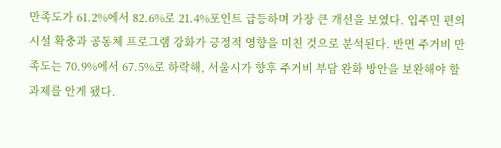만족도가 61.2%에서 82.6%로 21.4%포인트 급등하며 가장 큰 개선을 보였다. 입주민 편의시설 확충과 공동체 프로그램 강화가 긍정적 영향을 미친 것으로 분석된다. 반면 주거비 만족도는 70.9%에서 67.5%로 하락해, 서울시가 향후 주거비 부담 완화 방안을 보완해야 할 과제를 안게 됐다.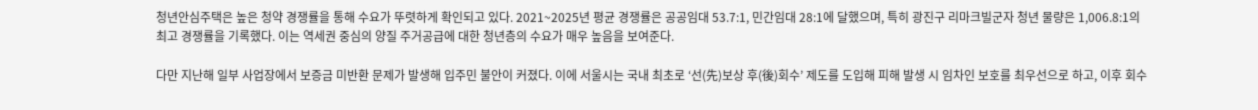청년안심주택은 높은 청약 경쟁률을 통해 수요가 뚜렷하게 확인되고 있다. 2021~2025년 평균 경쟁률은 공공임대 53.7:1, 민간임대 28:1에 달했으며, 특히 광진구 리마크빌군자 청년 물량은 1,006.8:1의 최고 경쟁률을 기록했다. 이는 역세권 중심의 양질 주거공급에 대한 청년층의 수요가 매우 높음을 보여준다.

다만 지난해 일부 사업장에서 보증금 미반환 문제가 발생해 입주민 불안이 커졌다. 이에 서울시는 국내 최초로 ‘선(先)보상 후(後)회수’ 제도를 도입해 피해 발생 시 임차인 보호를 최우선으로 하고, 이후 회수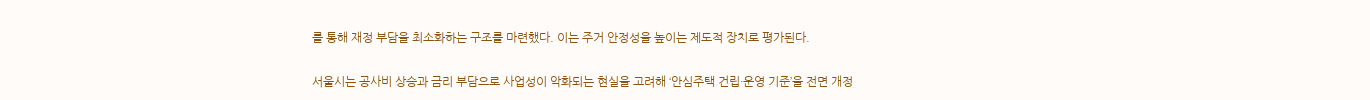를 통해 재정 부담을 최소화하는 구조를 마련했다. 이는 주거 안정성을 높이는 제도적 장치로 평가된다.

서울시는 공사비 상승과 금리 부담으로 사업성이 악화되는 현실을 고려해 ‘안심주택 건립·운영 기준’을 전면 개정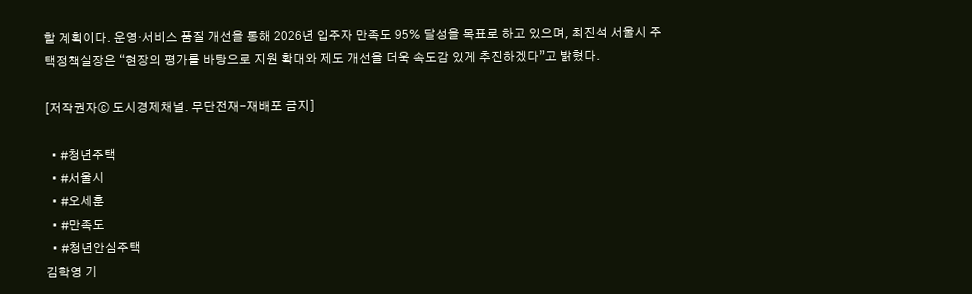할 계획이다. 운영·서비스 품질 개선을 통해 2026년 입주자 만족도 95% 달성을 목표로 하고 있으며, 최진석 서울시 주택정책실장은 “현장의 평가를 바탕으로 지원 확대와 제도 개선을 더욱 속도감 있게 추진하겠다”고 밝혔다.

[저작권자ⓒ 도시경제채널. 무단전재-재배포 금지]

  • #청년주택
  • #서울시
  • #오세훈
  • #만족도
  • #청년안심주택
김학영 기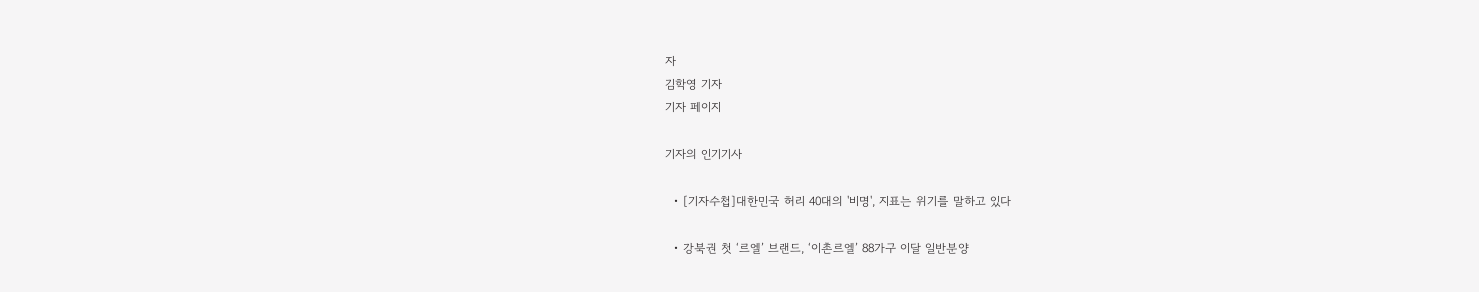자
김학영 기자
기자 페이지

기자의 인기기사

  • [기자수첩]대한민국 허리 40대의 '비명', 지표는 위기를 말하고 있다

  • 강북권 첫 ‘르엘’ 브랜드, ‘이촌르엘’ 88가구 이달 일반분양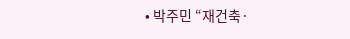• 박주민 “재건축·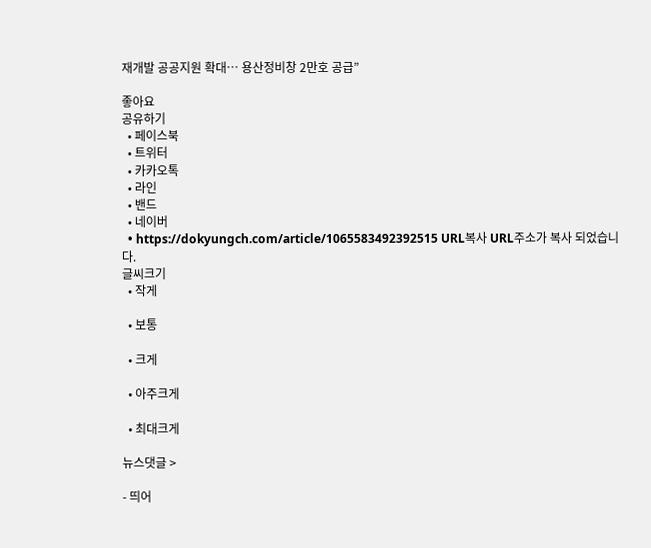재개발 공공지원 확대… 용산정비창 2만호 공급”

좋아요
공유하기
  • 페이스북
  • 트위터
  • 카카오톡
  • 라인
  • 밴드
  • 네이버
  • https://dokyungch.com/article/1065583492392515 URL복사 URL주소가 복사 되었습니다.
글씨크기
  • 작게

  • 보통

  • 크게

  • 아주크게

  • 최대크게

뉴스댓글 >

- 띄어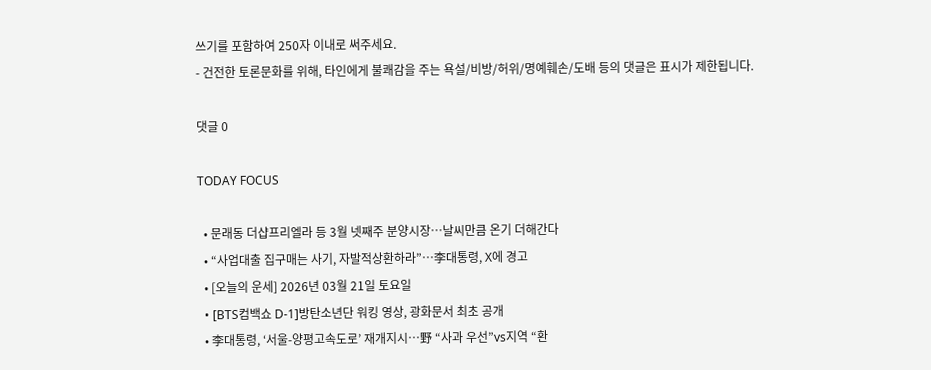쓰기를 포함하여 250자 이내로 써주세요.
- 건전한 토론문화를 위해, 타인에게 불쾌감을 주는 욕설/비방/허위/명예훼손/도배 등의 댓글은 표시가 제한됩니다.

댓글 0

TODAY FOCUS

  • 문래동 더샵프리엘라 등 3월 넷째주 분양시장…날씨만큼 온기 더해간다
  • “사업대출 집구매는 사기, 자발적상환하라”…李대통령, X에 경고
  • [오늘의 운세] 2026년 03월 21일 토요일
  • [BTS컴백쇼 D-1]방탄소년단 워킹 영상, 광화문서 최초 공개
  • 李대통령, ‘서울-양평고속도로’ 재개지시…野 “사과 우선”vs지역 “환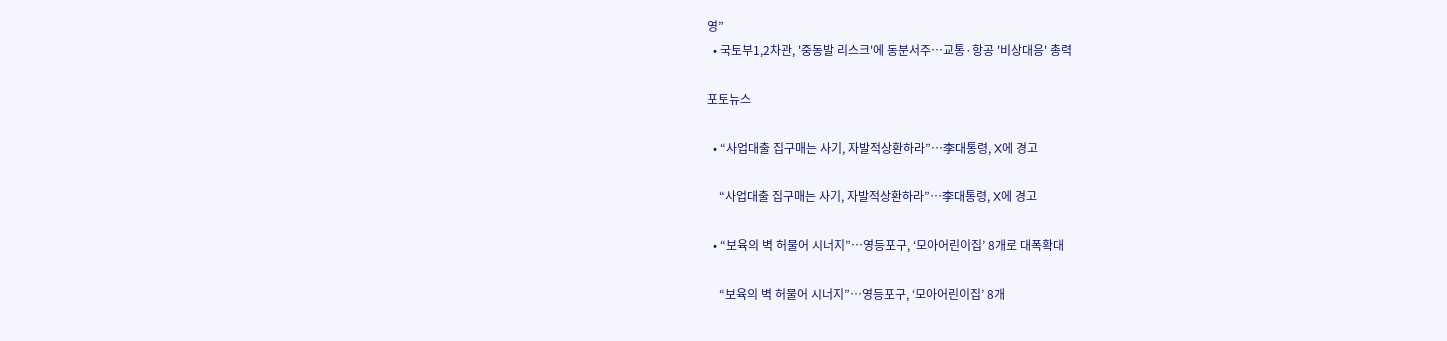영”
  • 국토부1,2차관, '중동발 리스크'에 동분서주…교통·항공 '비상대응' 총력

포토뉴스

  • “사업대출 집구매는 사기, 자발적상환하라”…李대통령, X에 경고

    “사업대출 집구매는 사기, 자발적상환하라”…李대통령, X에 경고

  • “보육의 벽 허물어 시너지”…영등포구, ‘모아어린이집’ 8개로 대폭확대

    “보육의 벽 허물어 시너지”…영등포구, ‘모아어린이집’ 8개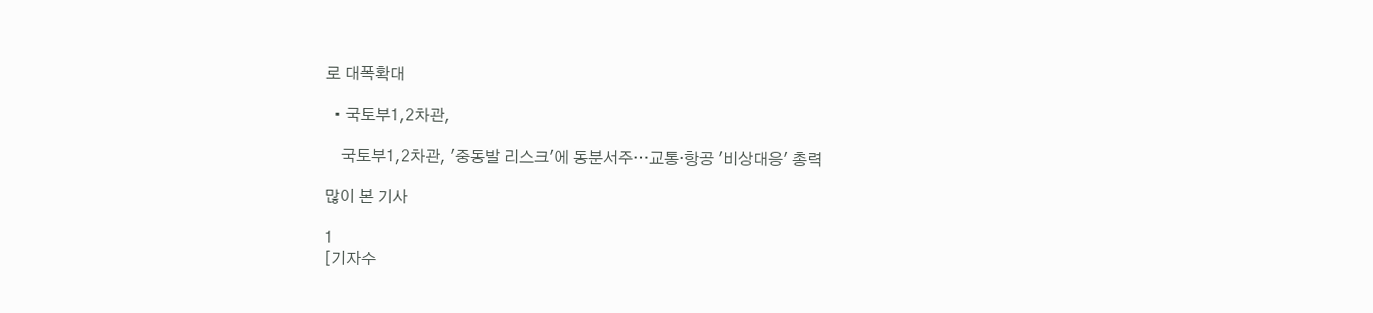로 대폭확대

  • 국토부1,2차관,

    국토부1,2차관, '중동발 리스크'에 동분서주…교통·항공 '비상대응' 총력

많이 본 기사

1
[기자수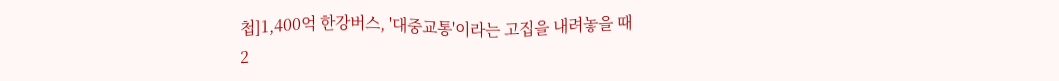첩]1,400억 한강버스, '대중교통'이라는 고집을 내려놓을 때
2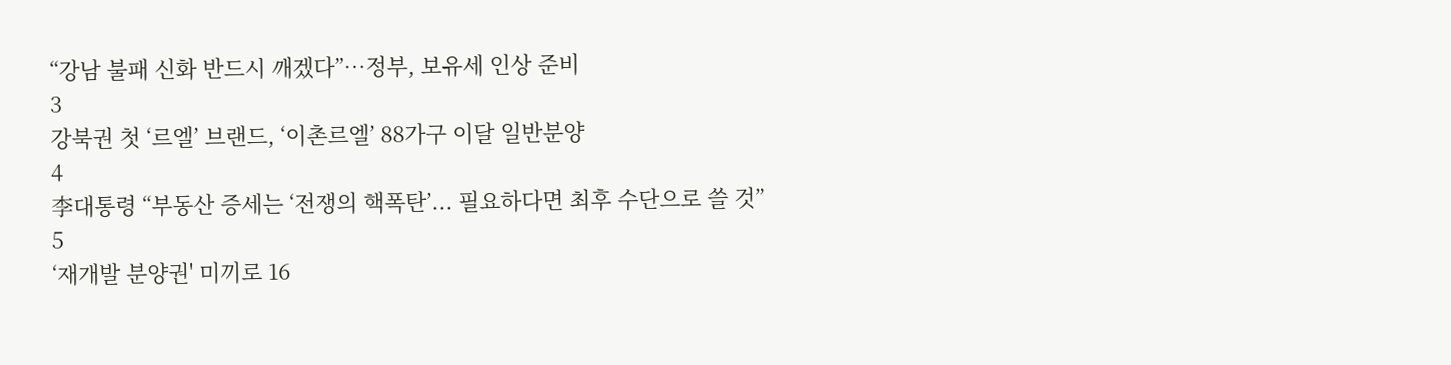“강남 불패 신화 반드시 깨겠다”…정부, 보유세 인상 준비
3
강북권 첫 ‘르엘’ 브랜드, ‘이촌르엘’ 88가구 이달 일반분양
4
李대통령 “부동산 증세는 ‘전쟁의 핵폭탄’... 필요하다면 최후 수단으로 쓸 것”
5
‘재개발 분양권' 미끼로 16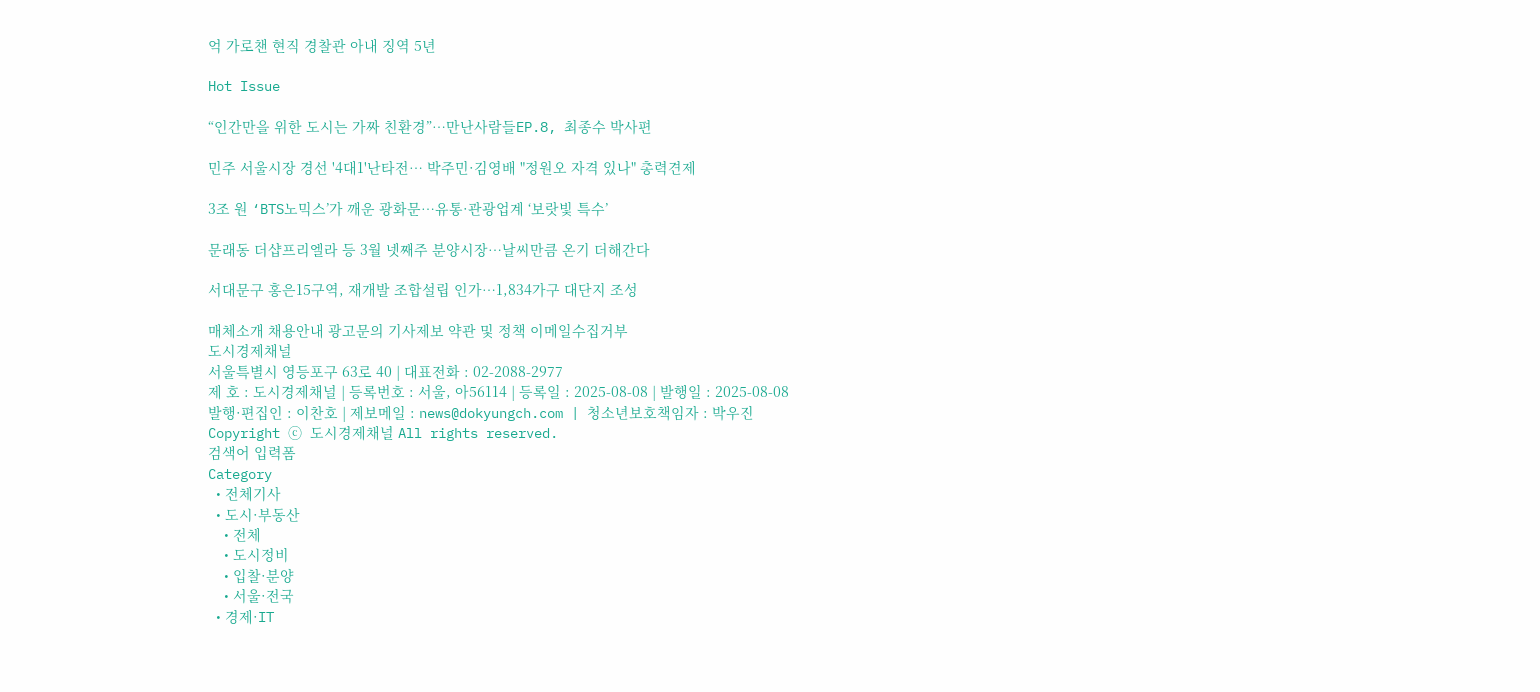억 가로챈 현직 경찰관 아내 징역 5년

Hot Issue

“인간만을 위한 도시는 가짜 친환경”…만난사람들EP.8, 최종수 박사편

민주 서울시장 경선 '4대1'난타전… 박주민·김영배 "정원오 자격 있나" 총력견제

3조 원 ‘BTS노믹스’가 깨운 광화문…유통·관광업계 ‘보랏빛 특수’

문래동 더샵프리엘라 등 3월 넷째주 분양시장…날씨만큼 온기 더해간다

서대문구 홍은15구역, 재개발 조합설립 인가…1,834가구 대단지 조성

매체소개 채용안내 광고문의 기사제보 약관 및 정책 이메일수집거부
도시경제채널
서울특별시 영등포구 63로 40 | 대표전화 : 02-2088-2977
제 호 : 도시경제채널 | 등록번호 : 서울, 아56114 | 등록일 : 2025-08-08 | 발행일 : 2025-08-08
발행·편집인 : 이찬호 | 제보메일 : news@dokyungch.com | 청소년보호책임자 : 박우진
Copyright ⓒ 도시경제채널 All rights reserved.
검색어 입력폼
Category
  • 전체기사
  • 도시·부동산
    • 전체
    • 도시정비
    • 입찰·분양
    • 서울·전국
  • 경제·IT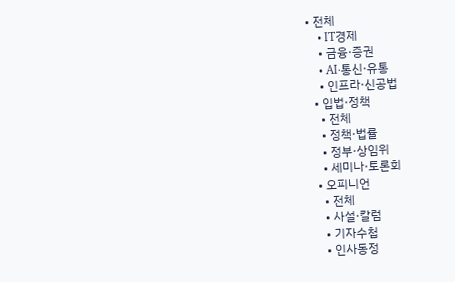• 전체
    • IT경제
    • 금융·증권
    • AI·통신·유통
    • 인프라·신공법
  • 입법·정책
    • 전체
    • 정책·법률
    • 정부·상임위
    • 세미나·토론회
  • 오피니언
    • 전체
    • 사설·칼럼
    • 기자수첩
    • 인사동정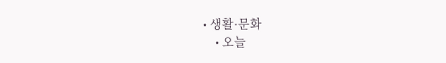• 생활·문화
    • 오늘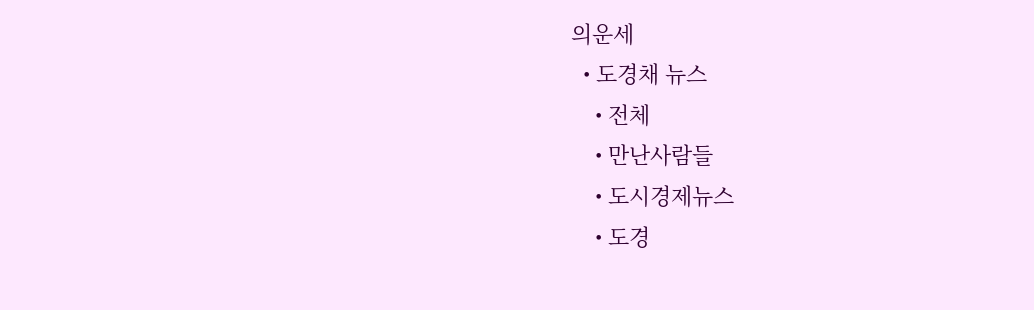의운세
  • 도경채 뉴스
    • 전체
    • 만난사람들
    • 도시경제뉴스
    • 도경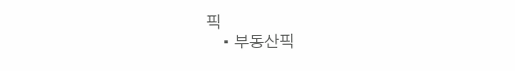픽
    • 부동산픽